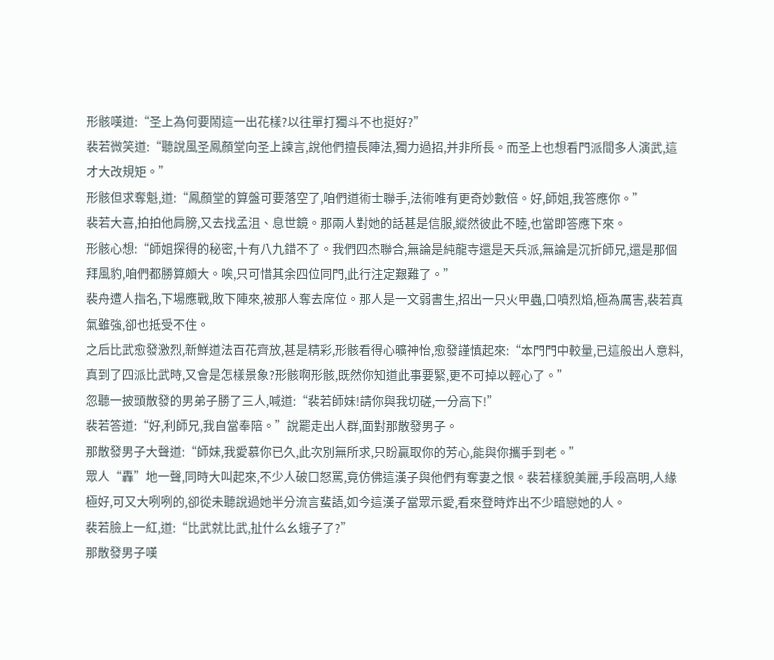形骸嘆道:“圣上為何要鬧這一出花樣?以往單打獨斗不也挺好?”
裴若微笑道:“聽說風圣鳳顏堂向圣上諫言,說他們擅長陣法,獨力過招,并非所長。而圣上也想看門派間多人演武,這才大改規矩。”
形骸但求奪魁,道:“鳳顏堂的算盤可要落空了,咱們道術士聯手,法術唯有更奇妙數倍。好,師姐,我答應你。”
裴若大喜,拍拍他肩膀,又去找孟沮、息世鏡。那兩人對她的話甚是信服,縱然彼此不睦,也當即答應下來。
形骸心想:“師姐探得的秘密,十有八九錯不了。我們四杰聯合,無論是純龍寺還是天兵派,無論是沉折師兄,還是那個拜風豹,咱們都勝算頗大。唉,只可惜其余四位同門,此行注定艱難了。”
裴舟遭人指名,下場應戰,敗下陣來,被那人奪去席位。那人是一文弱書生,招出一只火甲蟲,口噴烈焰,極為厲害,裴若真氣雖強,卻也抵受不住。
之后比武愈發激烈,新鮮道法百花齊放,甚是精彩,形骸看得心曠神怡,愈發謹慎起來:“本門門中較量,已這般出人意料,真到了四派比武時,又會是怎樣景象?形骸啊形骸,既然你知道此事要緊,更不可掉以輕心了。”
忽聽一披頭散發的男弟子勝了三人,喊道:“裴若師妹!請你與我切磋,一分高下!”
裴若答道:“好,利師兄,我自當奉陪。”說罷走出人群,面對那散發男子。
那散發男子大聲道:“師妹,我愛慕你已久,此次別無所求,只盼贏取你的芳心,能與你攜手到老。”
眾人“轟”地一聲,同時大叫起來,不少人破口怒罵,竟仿佛這漢子與他們有奪妻之恨。裴若樣貌美麗,手段高明,人緣極好,可又大咧咧的,卻從未聽說過她半分流言蜚語,如今這漢子當眾示愛,看來登時炸出不少暗戀她的人。
裴若臉上一紅,道:“比武就比武,扯什么幺蛾子了?”
那散發男子嘆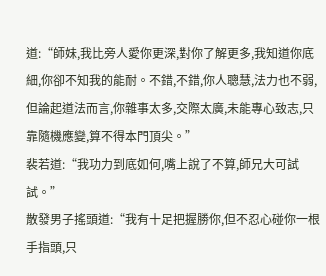道:“師妹,我比旁人愛你更深,對你了解更多,我知道你底細,你卻不知我的能耐。不錯,不錯,你人聰慧,法力也不弱,但論起道法而言,你雜事太多,交際太廣,未能專心致志,只靠隨機應變,算不得本門頂尖。”
裴若道:“我功力到底如何,嘴上說了不算,師兄大可試試。”
散發男子搖頭道:“我有十足把握勝你,但不忍心碰你一根手指頭,只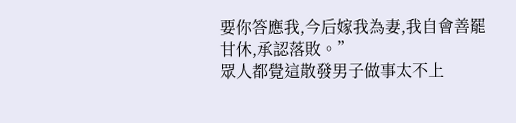要你答應我,今后嫁我為妻,我自會善罷甘休,承認落敗。”
眾人都覺這散發男子做事太不上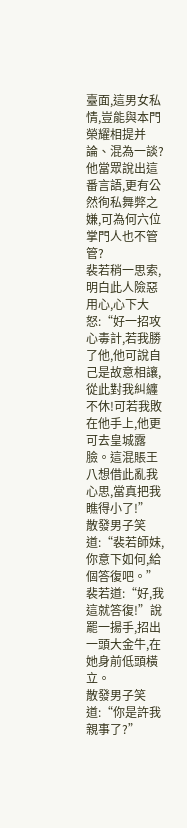臺面,這男女私情,豈能與本門榮耀相提并論、混為一談?他當眾說出這番言語,更有公然徇私舞弊之嫌,可為何六位掌門人也不管管?
裴若稍一思索,明白此人險惡用心,心下大怒:“好一招攻心毒計,若我勝了他,他可說自己是故意相讓,從此對我糾纏不休!可若我敗在他手上,他更可去皇城露臉。這混賬王八想借此亂我心思,當真把我瞧得小了!”
散發男子笑道:“裴若師妹,你意下如何,給個答復吧。”
裴若道:“好,我這就答復!”說罷一揚手,招出一頭大金牛,在她身前低頭橫立。
散發男子笑道:“你是許我親事了?”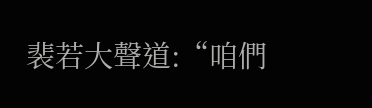裴若大聲道:“咱們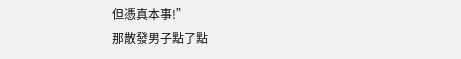但憑真本事!”
那散發男子點了點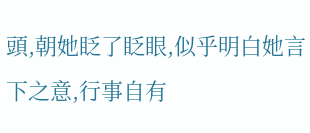頭,朝她眨了眨眼,似乎明白她言下之意,行事自有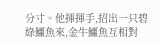分寸。他揮揮手,招出一只碧綠鱷魚來,金牛鱷魚互相對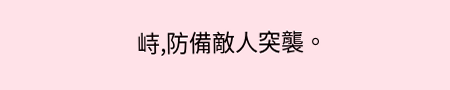峙,防備敵人突襲。